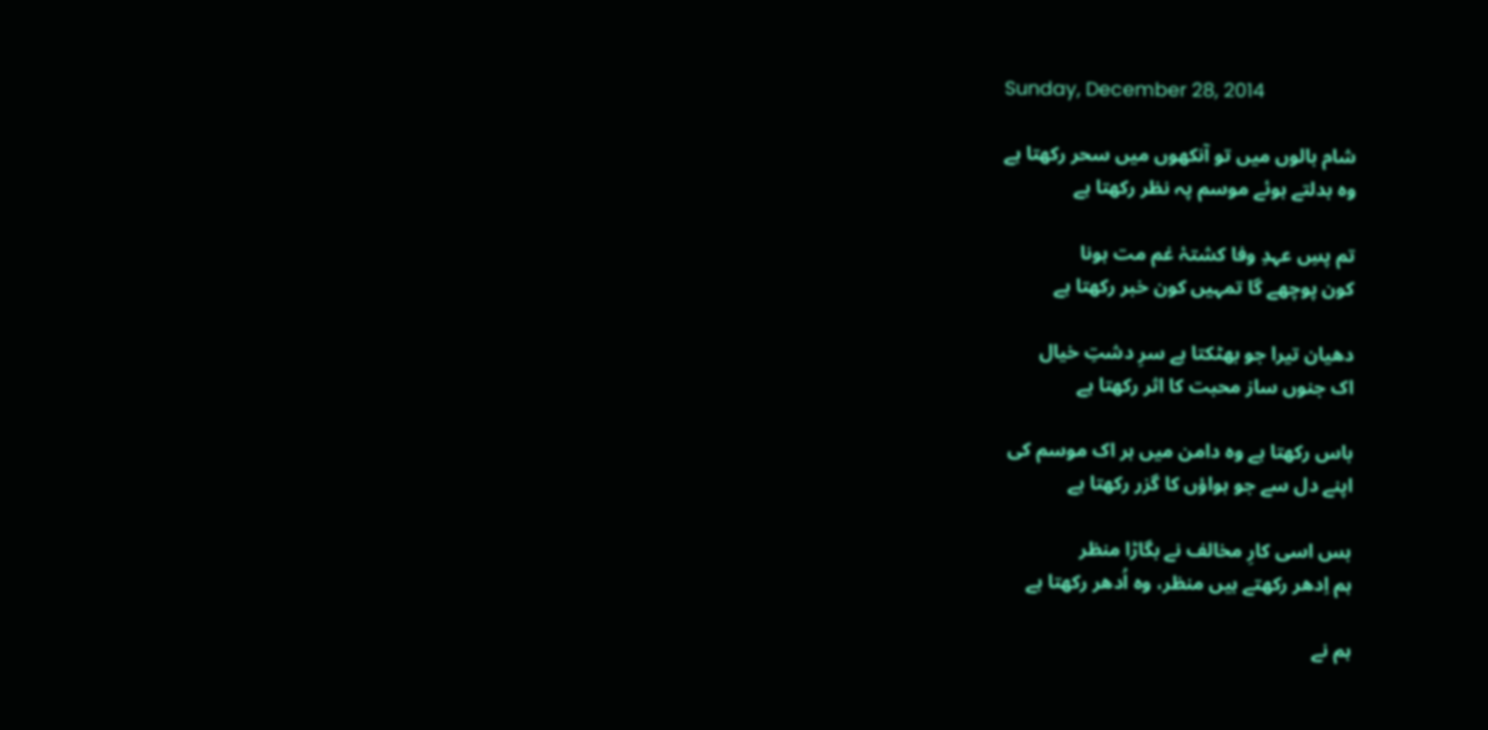Sunday, December 28, 2014

شام بالوں میں تو آنکھوں میں سحر رکھتا ہے
وہ بدلتے ہوئے موسم پہ نظر رکھتا ہے

تم پسِ عہدِ وفا کشتۂ غم مت ہونا
کون پوچھے گا تمہیں کون خبر رکھتا ہے

دھیان تیرا جو بھٹکتا ہے سرِ دشتِ خیال
اک جنوں ساز محبت کا اثر رکھتا ہے

باس رکھتا ہے وہ دامن میں ہر اک موسم کی
اپنے دل سے جو ہواؤں کا گزر رکھتا ہے

بس اسی کارِ مخالف نے بگاڑا منظر
ہم اِدھر رکھتے ہیں منظر، وہ اُدھر رکھتا ہے

ہم نے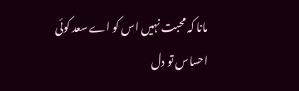مانا کہ محبت نہیں اس کو اے سعد کوئی
احساس تو دل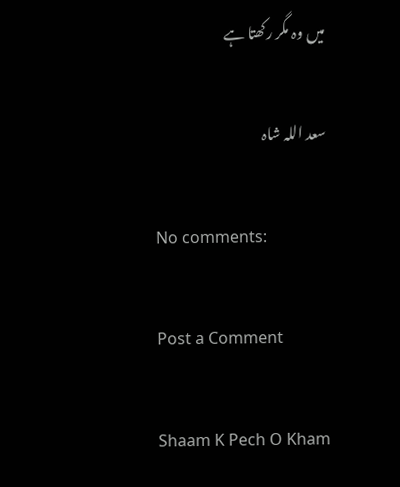میں وہ مگر رکھتا ہے

سعد اللہ شاہ

No comments:

Post a Comment

Shaam K Pech O Kham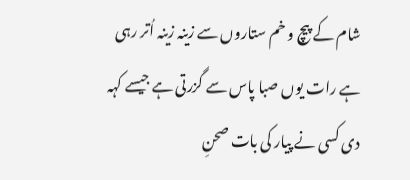شام کے پیچ و خم ستاروں سے زینہ زینہ اُتر رہی ہے رات یوں صبا پاس سے گزرتی ہے جیسے کہہ دی کسی نے پیار کی بات صحنِ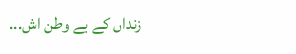زنداں کے بے وطن اش...